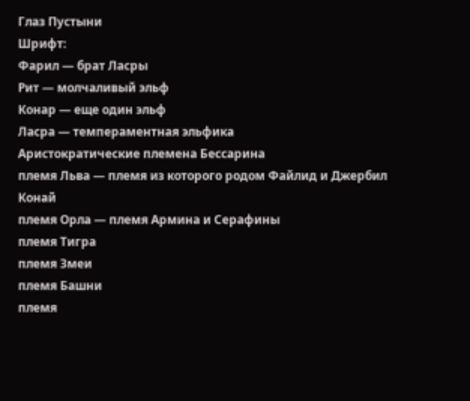Глаз Пустыни
Шрифт:
Фарил — брат Ласры
Рит — молчаливый эльф
Конар — еще один эльф
Ласра — темпераментная эльфика
Аристократические племена Бессарина
племя Льва — племя из которого родом Файлид и Джербил Конай
племя Орла — племя Армина и Серафины
племя Тигра
племя Змеи
племя Башни
племя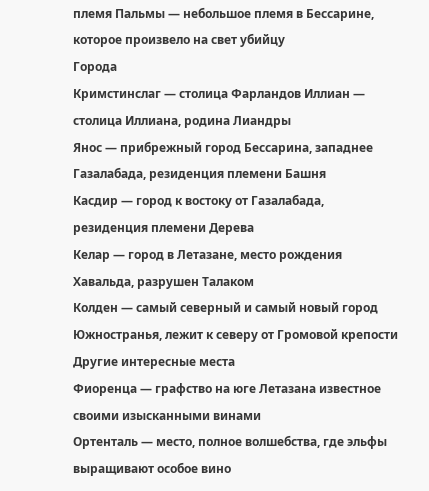племя Пальмы — небольшое племя в Бессарине, которое произвело на свет убийцу
Города
Кримстинслаг — столица Фарландов Иллиан — столица Иллиана, родина Лиандры
Янос — прибрежный город Бессарина, западнее Газалабада, резиденция племени Башня
Касдир — город к востоку от Газалабада, резиденция племени Дерева
Келар — город в Летазане, место рождения Хавальда, разрушен Талаком
Колден — самый северный и самый новый город Южностранья, лежит к северу от Громовой крепости
Другие интересные места
Фиоренца — графство на юге Летазана известное своими изысканными винами
Ортенталь — место, полное волшебства, где эльфы выращивают особое вино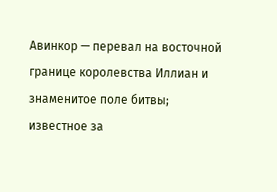Авинкор — перевал на восточной границе королевства Иллиан и знаменитое поле битвы; известное за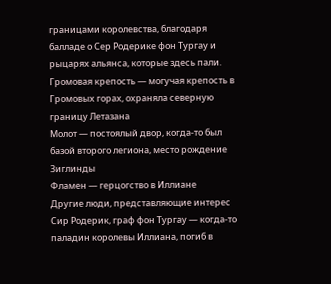границами королевства, благодаря балладе о Сер Родерике фон Тургау и рыцарях альянса, которые здесь пали.
Громовая крепость — могучая крепость в Громовых горах, охраняла северную границу Летазана
Молот — постоялый двор, когда-то был базой второго легиона, место рождение Зиглинды
Фламен — герцогство в Иллиане
Другие люди, представляющие интерес
Сир Родерик, граф фон Тургау — когда-то паладин королевы Иллиана, погиб в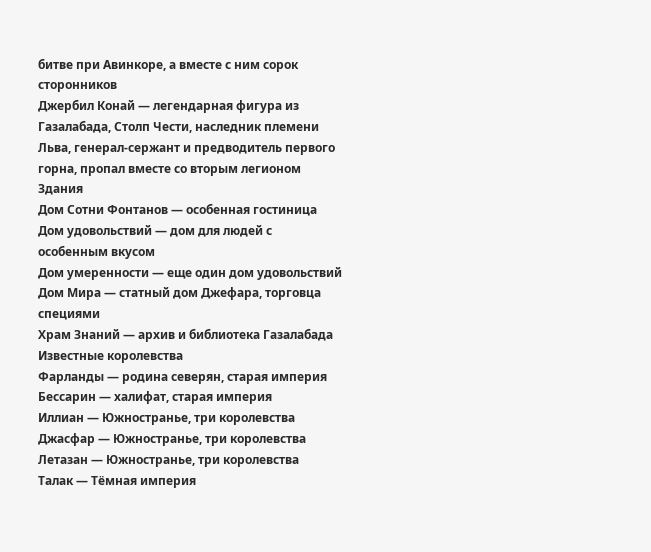битве при Авинкоре, а вместе с ним сорок сторонников
Джербил Конай — легендарная фигура из Газалабада, Столп Чести, наследник племени Льва, генерал-сержант и предводитель первого горна, пропал вместе со вторым легионом
Здания
Дом Сотни Фонтанов — особенная гостиница
Дом удовольствий — дом для людей с особенным вкусом
Дом умеренности — еще один дом удовольствий
Дом Мира — статный дом Джефара, торговца специями
Храм Знаний — архив и библиотека Газалабада
Известные королевства
Фарланды — родина северян, старая империя
Бессарин — халифат, старая империя
Иллиан — Южностранье, три королевства
Джасфар — Южностранье, три королевства
Летазан — Южностранье, три королевства
Талак — Тёмная империя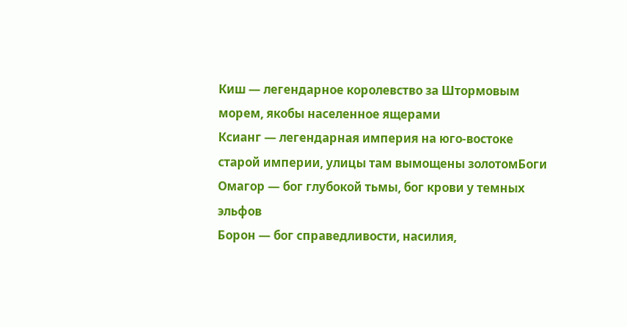Киш — легендарное королевство за Штормовым морем, якобы населенное ящерами
Ксианг — легендарная империя на юго-востоке
старой империи, улицы там вымощены золотомБоги
Омагор — бог глубокой тьмы, бог крови у темных эльфов
Борон — бог справедливости, насилия,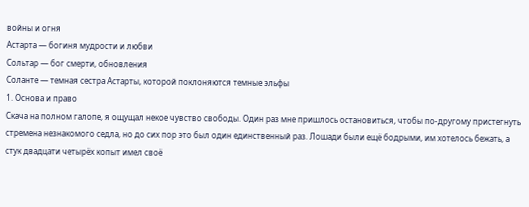войны и огня
Астарта — богиня мудрости и любви
Сольтар — бог смерти, обновления
Соланте — темная сестра Астарты, которой поклоняются темные эльфы
1. Основа и право
Скача на полном галопе, я ощущал некое чувство свободы. Один раз мне пришлось остановиться, чтобы по-другому пристегнуть стремена незнакомого седла, но до сих пор это был один единственный раз. Лошади были ещё бодрыми, им хотелось бежать, а стук двадцати четырёх копыт имел своё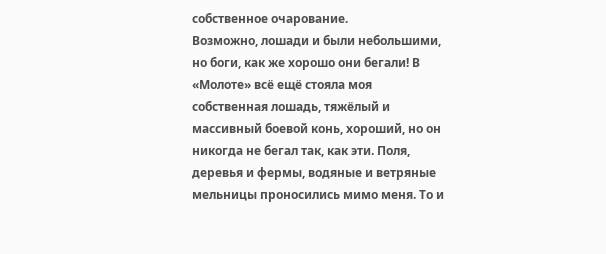собственное очарование.
Возможно, лошади и были небольшими, но боги, как же хорошо они бегали! В «Молоте» всё ещё стояла моя собственная лошадь, тяжёлый и массивный боевой конь, хороший, но он никогда не бегал так, как эти. Поля, деревья и фермы, водяные и ветряные мельницы проносились мимо меня. То и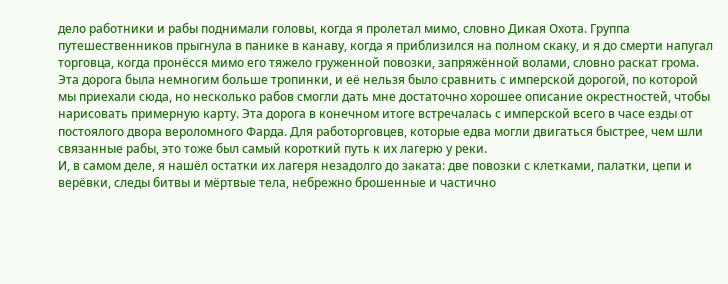дело работники и рабы поднимали головы, когда я пролетал мимо, словно Дикая Охота. Группа путешественников прыгнула в панике в канаву, когда я приблизился на полном скаку, и я до смерти напугал торговца, когда пронёсся мимо его тяжело груженной повозки, запряжённой волами, словно раскат грома.
Эта дорога была немногим больше тропинки, и её нельзя было сравнить с имперской дорогой, по которой мы приехали сюда, но несколько рабов смогли дать мне достаточно хорошее описание окрестностей, чтобы нарисовать примерную карту. Эта дорога в конечном итоге встречалась с имперской всего в часе езды от постоялого двора вероломного Фарда. Для работорговцев, которые едва могли двигаться быстрее, чем шли связанные рабы, это тоже был самый короткий путь к их лагерю у реки.
И, в самом деле, я нашёл остатки их лагеря незадолго до заката: две повозки с клетками, палатки, цепи и верёвки, следы битвы и мёртвые тела, небрежно брошенные и частично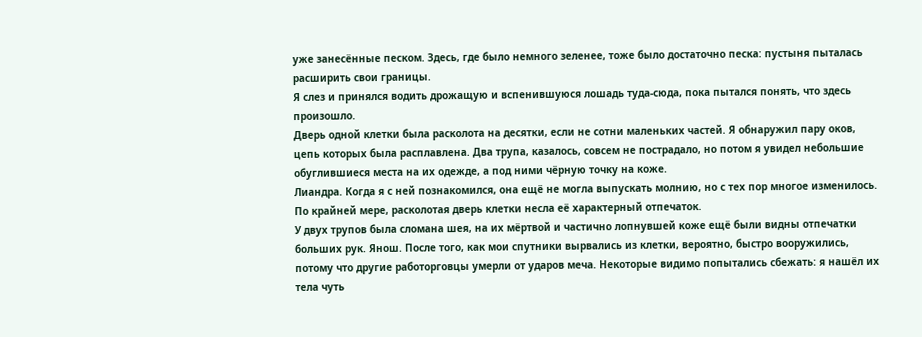уже занесённые песком. Здесь, где было немного зеленее, тоже было достаточно песка: пустыня пыталась расширить свои границы.
Я слез и принялся водить дрожащую и вспенившуюся лошадь туда-сюда, пока пытался понять, что здесь произошло.
Дверь одной клетки была расколота на десятки, если не сотни маленьких частей. Я обнаружил пару оков, цепь которых была расплавлена. Два трупа, казалось, совсем не пострадало, но потом я увидел небольшие обуглившиеся места на их одежде, а под ними чёрную точку на коже.
Лиандра. Когда я с ней познакомился, она ещё не могла выпускать молнию, но с тех пор многое изменилось. По крайней мере, расколотая дверь клетки несла её характерный отпечаток.
У двух трупов была сломана шея, на их мёртвой и частично лопнувшей коже ещё были видны отпечатки больших рук. Янош. После того, как мои спутники вырвались из клетки, вероятно, быстро вооружились, потому что другие работорговцы умерли от ударов меча. Некоторые видимо попытались сбежать: я нашёл их тела чуть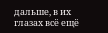дальше, в их глазах всё ещё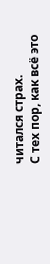читался страх.
С тех пор, как всё это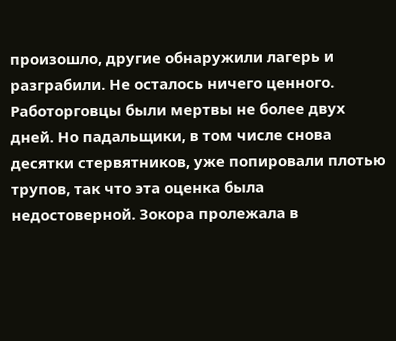произошло, другие обнаружили лагерь и разграбили. Не осталось ничего ценного.
Работорговцы были мертвы не более двух дней. Но падальщики, в том числе снова десятки стервятников, уже попировали плотью трупов, так что эта оценка была недостоверной. Зокора пролежала в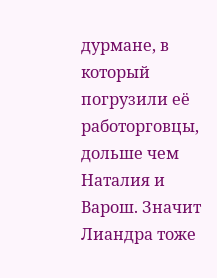дурмане, в который погрузили её работорговцы, дольше чем Наталия и Варош. Значит Лиандра тоже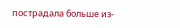пострадала больше из-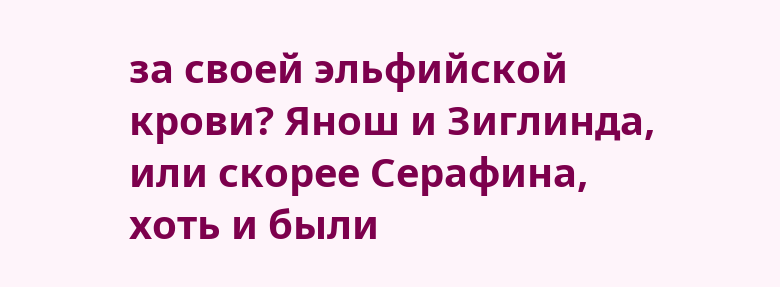за своей эльфийской крови? Янош и Зиглинда, или скорее Серафина, хоть и были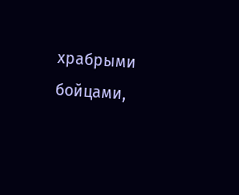храбрыми бойцами,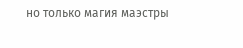но только магия маэстры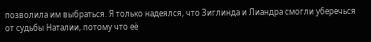позволила им выбраться. Я только надеялся, что Зиглинда и Лиандра смогли уберечься от судьбы Наталии, потому что её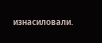изнасиловали.